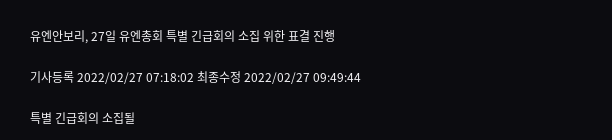유엔안보리, 27일 유엔총회 특별 긴급회의 소집 위한 표결 진행

기사등록 2022/02/27 07:18:02 최종수정 2022/02/27 09:49:44

특별 긴급회의 소집될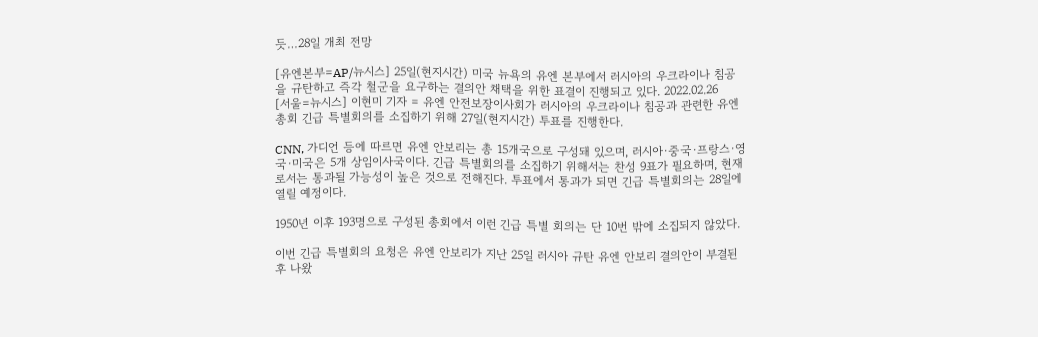듯…28일 개최 전망

[유엔본부=AP/뉴시스] 25일(현지시간) 미국 뉴욕의 유엔 본부에서 러시아의 우크라이나 침공을 규탄하고 즉각 철군을 요구하는 결의안 채택을 위한 표결이 진행되고 있다. 2022.02.26
[서울=뉴시스] 이현미 기자 = 유엔 안전보장이사회가 러시아의 우크라이나 침공과 관련한 유엔 총회 긴급 특별회의를 소집하기 위해 27일(현지시간) 투표를 진행한다.

CNN, 가디언 등에 따르면 유엔 안보리는 총 15개국으로 구성돼 있으며, 러시아·중국·프랑스·영국·미국은 5개 상임이사국이다. 긴급 특별회의를 소집하기 위해서는 찬성 9표가 필요하며, 현재로서는 통과될 가능성이 높은 것으로 전해진다. 투표에서 통과가 되면 긴급 특별회의는 28일에 열릴 예정이다.

1950년 이후 193명으로 구성된 총회에서 이런 긴급 특별 회의는 단 10번 밖에 소집되지 않았다.

이번 긴급 특별회의 요청은 유엔 안보리가 지난 25일 러시아 규탄 유엔 안보리 결의안이 부결된 후 나왔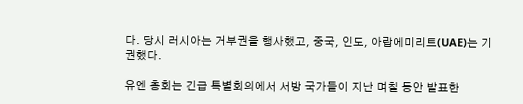다. 당시 러시아는 거부권을 행사했고, 중국, 인도, 아랍에미리트(UAE)는 기권했다.

유엔 총회는 긴급 특별회의에서 서방 국가들이 지난 며칠 동안 발표한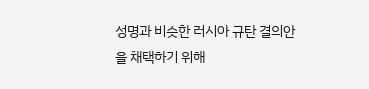성명과 비슷한 러시아 규탄 결의안을 채택하기 위해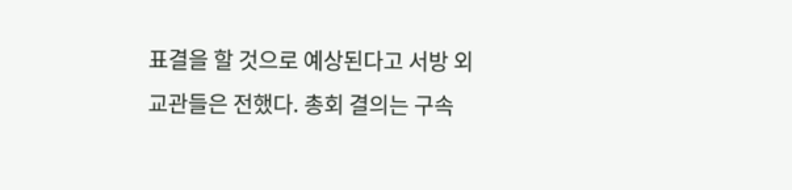표결을 할 것으로 예상된다고 서방 외교관들은 전했다. 총회 결의는 구속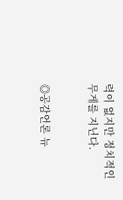력이 없지만 정치적인 무게를 지닌다.


◎공감언론 뉴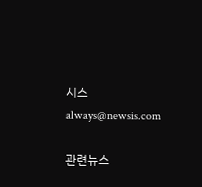시스 always@newsis.com

관련뉴스